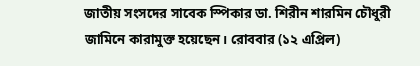জাতীয় সংসদের সাবেক স্পিকার ডা. শিরীন শারমিন চৌধুরী জামিনে কারামুক্ত হয়েছেন। রোববার (১২ এপ্রিল)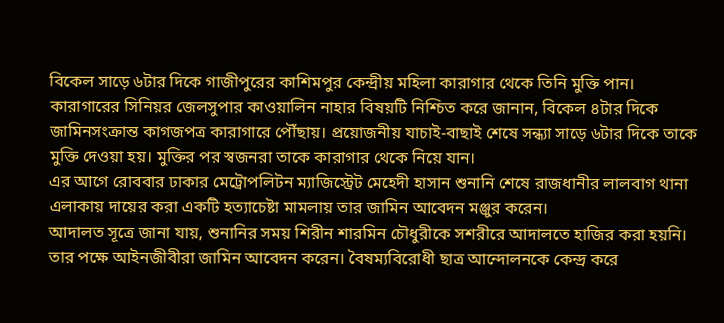বিকেল সাড়ে ৬টার দিকে গাজীপুরের কাশিমপুর কেন্দ্রীয় মহিলা কারাগার থেকে তিনি মুক্তি পান।
কারাগারের সিনিয়র জেলসুপার কাওয়ালিন নাহার বিষয়টি নিশ্চিত করে জানান, বিকেল ৪টার দিকে জামিনসংক্রান্ত কাগজপত্র কারাগারে পৌঁছায়। প্রয়োজনীয় যাচাই-বাছাই শেষে সন্ধ্যা সাড়ে ৬টার দিকে তাকে মুক্তি দেওয়া হয়। মুক্তির পর স্বজনরা তাকে কারাগার থেকে নিয়ে যান।
এর আগে রোববার ঢাকার মেট্রোপলিটন ম্যাজিস্ট্রেট মেহেদী হাসান শুনানি শেষে রাজধানীর লালবাগ থানা এলাকায় দায়ের করা একটি হত্যাচেষ্টা মামলায় তার জামিন আবেদন মঞ্জুর করেন।
আদালত সূত্রে জানা যায়, শুনানির সময় শিরীন শারমিন চৌধুরীকে সশরীরে আদালতে হাজির করা হয়নি। তার পক্ষে আইনজীবীরা জামিন আবেদন করেন। বৈষম্যবিরোধী ছাত্র আন্দোলনকে কেন্দ্র করে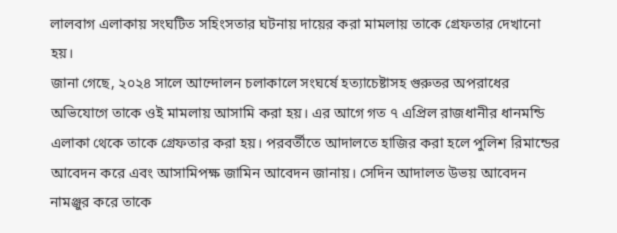লালবাগ এলাকায় সংঘটিত সহিংসতার ঘটনায় দায়ের করা মামলায় তাকে গ্রেফতার দেখানো হয়।
জানা গেছে, ২০২৪ সালে আন্দোলন চলাকালে সংঘর্ষে হত্যাচেষ্টাসহ গুরুতর অপরাধের অভিযোগে তাকে ওই মামলায় আসামি করা হয়। এর আগে গত ৭ এপ্রিল রাজধানীর ধানমন্ডি এলাকা থেকে তাকে গ্রেফতার করা হয়। পরবর্তীতে আদালতে হাজির করা হলে পুলিশ রিমান্ডের আবেদন করে এবং আসামিপক্ষ জামিন আবেদন জানায়। সেদিন আদালত উভয় আবেদন নামঞ্জুর করে তাকে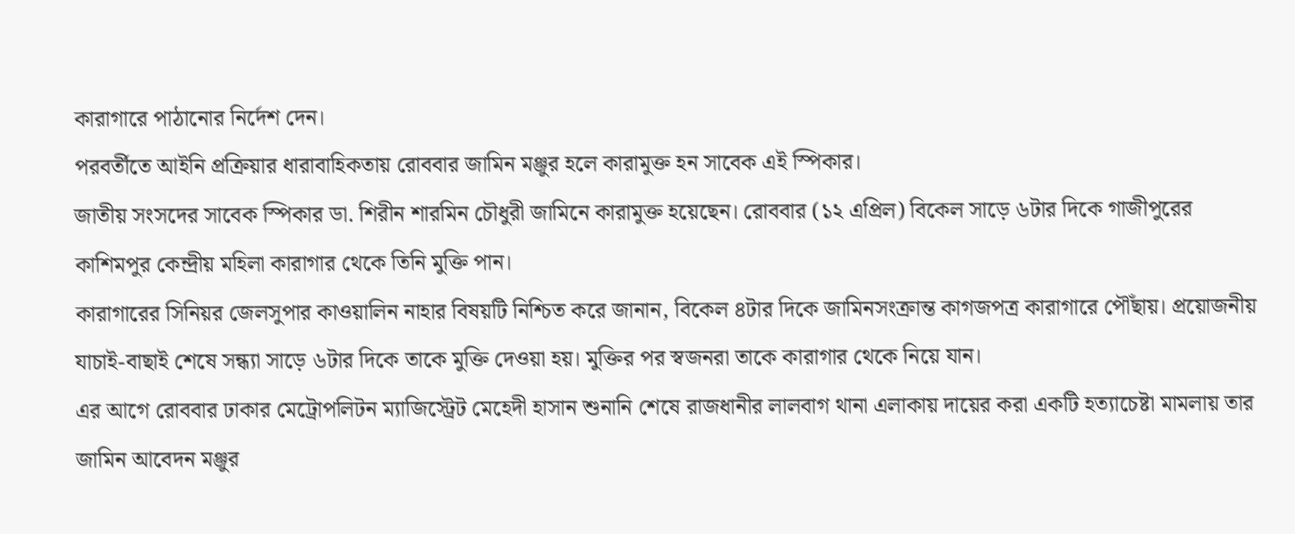কারাগারে পাঠানোর নির্দেশ দেন।
পরবর্তীতে আইনি প্রক্রিয়ার ধারাবাহিকতায় রোববার জামিন মঞ্জুর হলে কারামুক্ত হন সাবেক এই স্পিকার।
জাতীয় সংসদের সাবেক স্পিকার ডা. শিরীন শারমিন চৌধুরী জামিনে কারামুক্ত হয়েছেন। রোববার (১২ এপ্রিল) বিকেল সাড়ে ৬টার দিকে গাজীপুরের কাশিমপুর কেন্দ্রীয় মহিলা কারাগার থেকে তিনি মুক্তি পান।
কারাগারের সিনিয়র জেলসুপার কাওয়ালিন নাহার বিষয়টি নিশ্চিত করে জানান, বিকেল ৪টার দিকে জামিনসংক্রান্ত কাগজপত্র কারাগারে পৌঁছায়। প্রয়োজনীয় যাচাই-বাছাই শেষে সন্ধ্যা সাড়ে ৬টার দিকে তাকে মুক্তি দেওয়া হয়। মুক্তির পর স্বজনরা তাকে কারাগার থেকে নিয়ে যান।
এর আগে রোববার ঢাকার মেট্রোপলিটন ম্যাজিস্ট্রেট মেহেদী হাসান শুনানি শেষে রাজধানীর লালবাগ থানা এলাকায় দায়ের করা একটি হত্যাচেষ্টা মামলায় তার জামিন আবেদন মঞ্জুর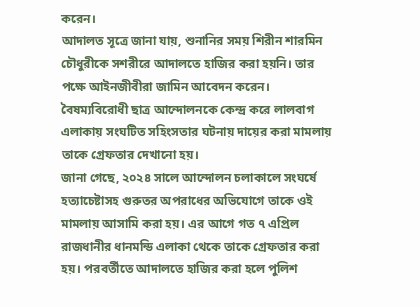করেন।
আদালত সূত্রে জানা যায়, শুনানির সময় শিরীন শারমিন চৌধুরীকে সশরীরে আদালতে হাজির করা হয়নি। তার পক্ষে আইনজীবীরা জামিন আবেদন করেন। বৈষম্যবিরোধী ছাত্র আন্দোলনকে কেন্দ্র করে লালবাগ এলাকায় সংঘটিত সহিংসতার ঘটনায় দায়ের করা মামলায় তাকে গ্রেফতার দেখানো হয়।
জানা গেছে, ২০২৪ সালে আন্দোলন চলাকালে সংঘর্ষে হত্যাচেষ্টাসহ গুরুতর অপরাধের অভিযোগে তাকে ওই মামলায় আসামি করা হয়। এর আগে গত ৭ এপ্রিল রাজধানীর ধানমন্ডি এলাকা থেকে তাকে গ্রেফতার করা হয়। পরবর্তীতে আদালতে হাজির করা হলে পুলিশ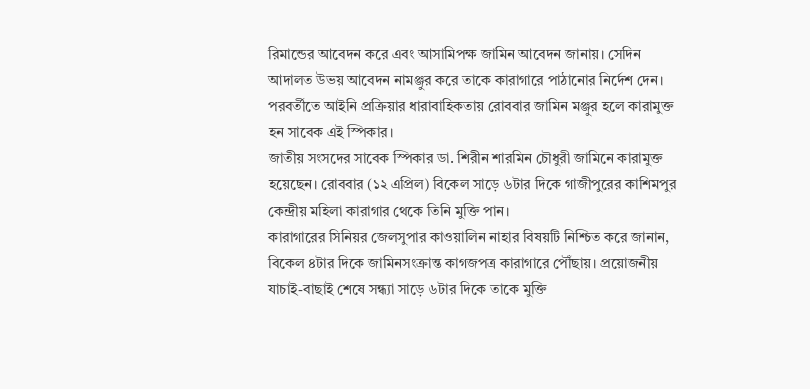রিমান্ডের আবেদন করে এবং আসামিপক্ষ জামিন আবেদন জানায়। সেদিন আদালত উভয় আবেদন নামঞ্জুর করে তাকে কারাগারে পাঠানোর নির্দেশ দেন।
পরবর্তীতে আইনি প্রক্রিয়ার ধারাবাহিকতায় রোববার জামিন মঞ্জুর হলে কারামুক্ত হন সাবেক এই স্পিকার।
জাতীয় সংসদের সাবেক স্পিকার ডা. শিরীন শারমিন চৌধুরী জামিনে কারামুক্ত হয়েছেন। রোববার (১২ এপ্রিল) বিকেল সাড়ে ৬টার দিকে গাজীপুরের কাশিমপুর কেন্দ্রীয় মহিলা কারাগার থেকে তিনি মুক্তি পান।
কারাগারের সিনিয়র জেলসুপার কাওয়ালিন নাহার বিষয়টি নিশ্চিত করে জানান, বিকেল ৪টার দিকে জামিনসংক্রান্ত কাগজপত্র কারাগারে পৌঁছায়। প্রয়োজনীয় যাচাই-বাছাই শেষে সন্ধ্যা সাড়ে ৬টার দিকে তাকে মুক্তি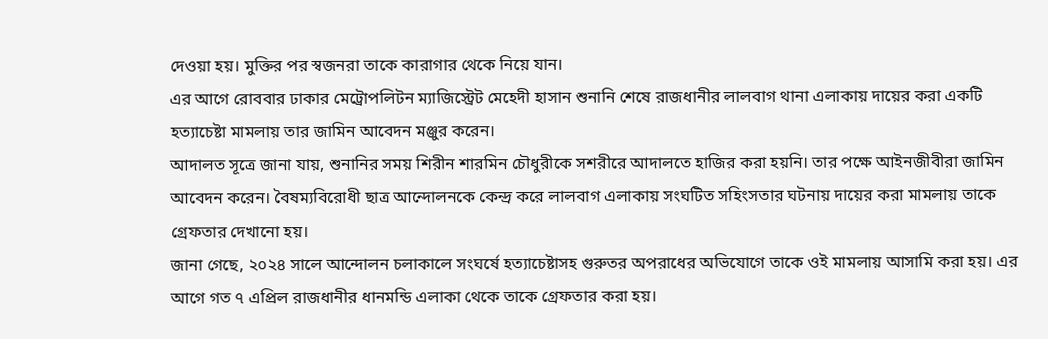দেওয়া হয়। মুক্তির পর স্বজনরা তাকে কারাগার থেকে নিয়ে যান।
এর আগে রোববার ঢাকার মেট্রোপলিটন ম্যাজিস্ট্রেট মেহেদী হাসান শুনানি শেষে রাজধানীর লালবাগ থানা এলাকায় দায়ের করা একটি হত্যাচেষ্টা মামলায় তার জামিন আবেদন মঞ্জুর করেন।
আদালত সূত্রে জানা যায়, শুনানির সময় শিরীন শারমিন চৌধুরীকে সশরীরে আদালতে হাজির করা হয়নি। তার পক্ষে আইনজীবীরা জামিন আবেদন করেন। বৈষম্যবিরোধী ছাত্র আন্দোলনকে কেন্দ্র করে লালবাগ এলাকায় সংঘটিত সহিংসতার ঘটনায় দায়ের করা মামলায় তাকে গ্রেফতার দেখানো হয়।
জানা গেছে, ২০২৪ সালে আন্দোলন চলাকালে সংঘর্ষে হত্যাচেষ্টাসহ গুরুতর অপরাধের অভিযোগে তাকে ওই মামলায় আসামি করা হয়। এর আগে গত ৭ এপ্রিল রাজধানীর ধানমন্ডি এলাকা থেকে তাকে গ্রেফতার করা হয়।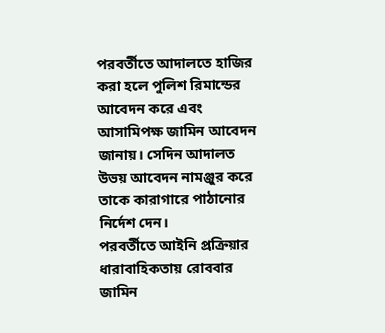পরবর্তীতে আদালতে হাজির করা হলে পুলিশ রিমান্ডের আবেদন করে এবং আসামিপক্ষ জামিন আবেদন জানায়। সেদিন আদালত উভয় আবেদন নামঞ্জুর করে তাকে কারাগারে পাঠানোর নির্দেশ দেন।
পরবর্তীতে আইনি প্রক্রিয়ার ধারাবাহিকতায় রোববার জামিন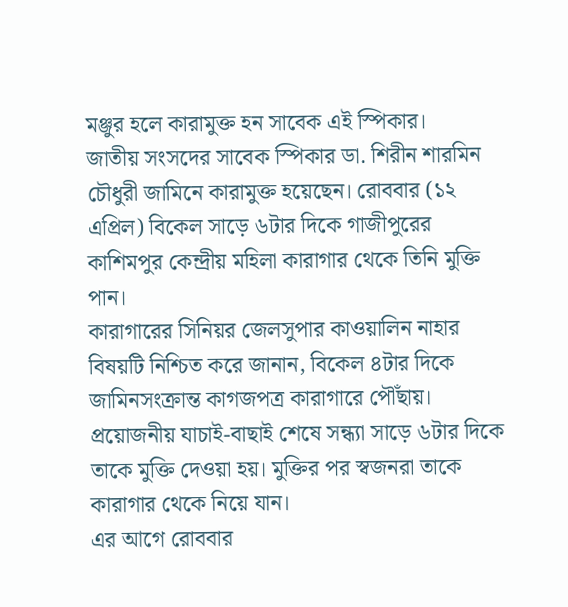মঞ্জুর হলে কারামুক্ত হন সাবেক এই স্পিকার।
জাতীয় সংসদের সাবেক স্পিকার ডা. শিরীন শারমিন চৌধুরী জামিনে কারামুক্ত হয়েছেন। রোববার (১২ এপ্রিল) বিকেল সাড়ে ৬টার দিকে গাজীপুরের কাশিমপুর কেন্দ্রীয় মহিলা কারাগার থেকে তিনি মুক্তি পান।
কারাগারের সিনিয়র জেলসুপার কাওয়ালিন নাহার বিষয়টি নিশ্চিত করে জানান, বিকেল ৪টার দিকে জামিনসংক্রান্ত কাগজপত্র কারাগারে পৌঁছায়। প্রয়োজনীয় যাচাই-বাছাই শেষে সন্ধ্যা সাড়ে ৬টার দিকে তাকে মুক্তি দেওয়া হয়। মুক্তির পর স্বজনরা তাকে কারাগার থেকে নিয়ে যান।
এর আগে রোববার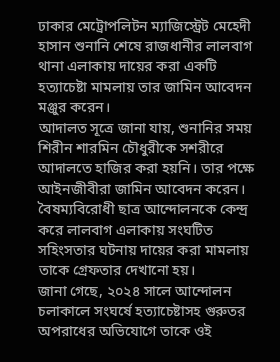ঢাকার মেট্রোপলিটন ম্যাজিস্ট্রেট মেহেদী হাসান শুনানি শেষে রাজধানীর লালবাগ থানা এলাকায় দায়ের করা একটি হত্যাচেষ্টা মামলায় তার জামিন আবেদন মঞ্জুর করেন।
আদালত সূত্রে জানা যায়, শুনানির সময় শিরীন শারমিন চৌধুরীকে সশরীরে আদালতে হাজির করা হয়নি। তার পক্ষে আইনজীবীরা জামিন আবেদন করেন। বৈষম্যবিরোধী ছাত্র আন্দোলনকে কেন্দ্র করে লালবাগ এলাকায় সংঘটিত সহিংসতার ঘটনায় দায়ের করা মামলায় তাকে গ্রেফতার দেখানো হয়।
জানা গেছে, ২০২৪ সালে আন্দোলন চলাকালে সংঘর্ষে হত্যাচেষ্টাসহ গুরুতর অপরাধের অভিযোগে তাকে ওই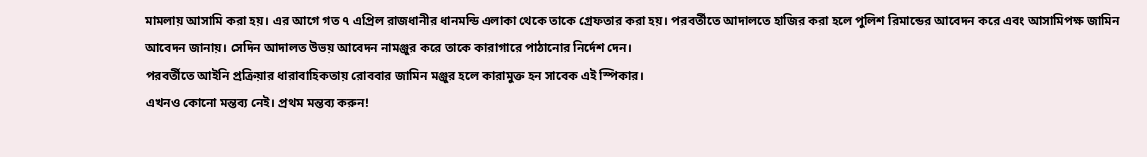মামলায় আসামি করা হয়। এর আগে গত ৭ এপ্রিল রাজধানীর ধানমন্ডি এলাকা থেকে তাকে গ্রেফতার করা হয়। পরবর্তীতে আদালতে হাজির করা হলে পুলিশ রিমান্ডের আবেদন করে এবং আসামিপক্ষ জামিন আবেদন জানায়। সেদিন আদালত উভয় আবেদন নামঞ্জুর করে তাকে কারাগারে পাঠানোর নির্দেশ দেন।
পরবর্তীতে আইনি প্রক্রিয়ার ধারাবাহিকতায় রোববার জামিন মঞ্জুর হলে কারামুক্ত হন সাবেক এই স্পিকার।
এখনও কোনো মন্তব্য নেই। প্রথম মন্তব্য করুন!